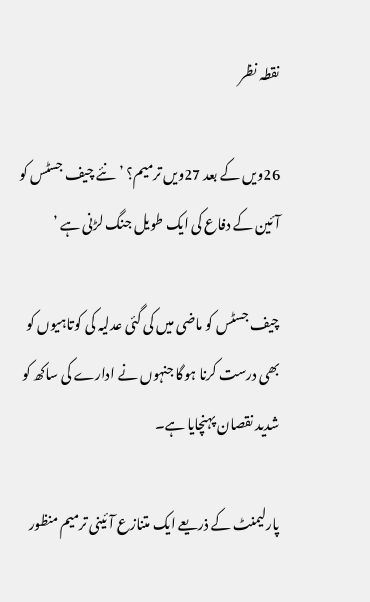نقطہ نظر

26ویں کے بعد 27ویں ترمیم؟ ’نئے چیف جسٹس کو آئین کے دفاع کی ایک طویل جنگ لڑنی ہے ’

چیف جسٹس کو ماضی میں کی گئی عدلیہ کی کوتاہیوں کو بھی درست کرنا ہوگا جنہوں نے ادارے کی ساکھ کو شدید نقصان پہنچایا ہے۔

پارلیمنٹ کے ذریعے ایک متنازع آئینی ترمیم منظور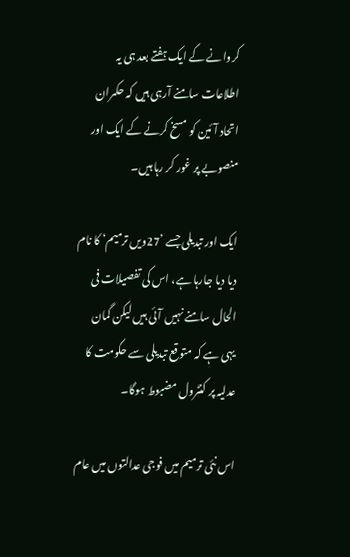کروانے کے ایک ہفتے بعد ہی یہ اطلاعات سامنے آرہی ہیں کہ حکمران اتحاد آئین کو مسخ کرنے کے ایک اور منصوبے پر غور کر رہا ہیں۔

ایک اور تبدیلی جسے ’27ویں ترمیم‘ کا نام دیا دیا جارہا ہے، اس کی تفصیلات فی الحال سامنے نہیں آئی ہیں لیکن گمان یہی ہے کہ متوقع تبدیلی سے حکومت کا عدلیہ پر کنٹرول مضبوط ہوگا۔

اس نئی ترمیم میں فوجی عدالتوں میں عام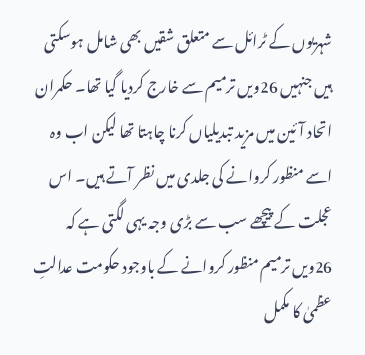شہریوں کے ٹرائل سے متعلق شقیں بھی شامل ہوسکتی ہیں جنہیں 26ویں ترمیم سے خارج کردیا گیا تھا۔ حکمران اتحاد آئین میں مزید تبدیلیاں کرنا چاہتا تھا لیکن اب وہ اسے منظور کروانے کی جلدی میں نظر آتے ہیں۔ اس عجلت کے پیچھے سب سے بڑی وجہ یہی لگتی ہے کہ 26ویں ترمیم منظور کروانے کے باوجود حکومت عدالتِ عظمیٰ کا مکمل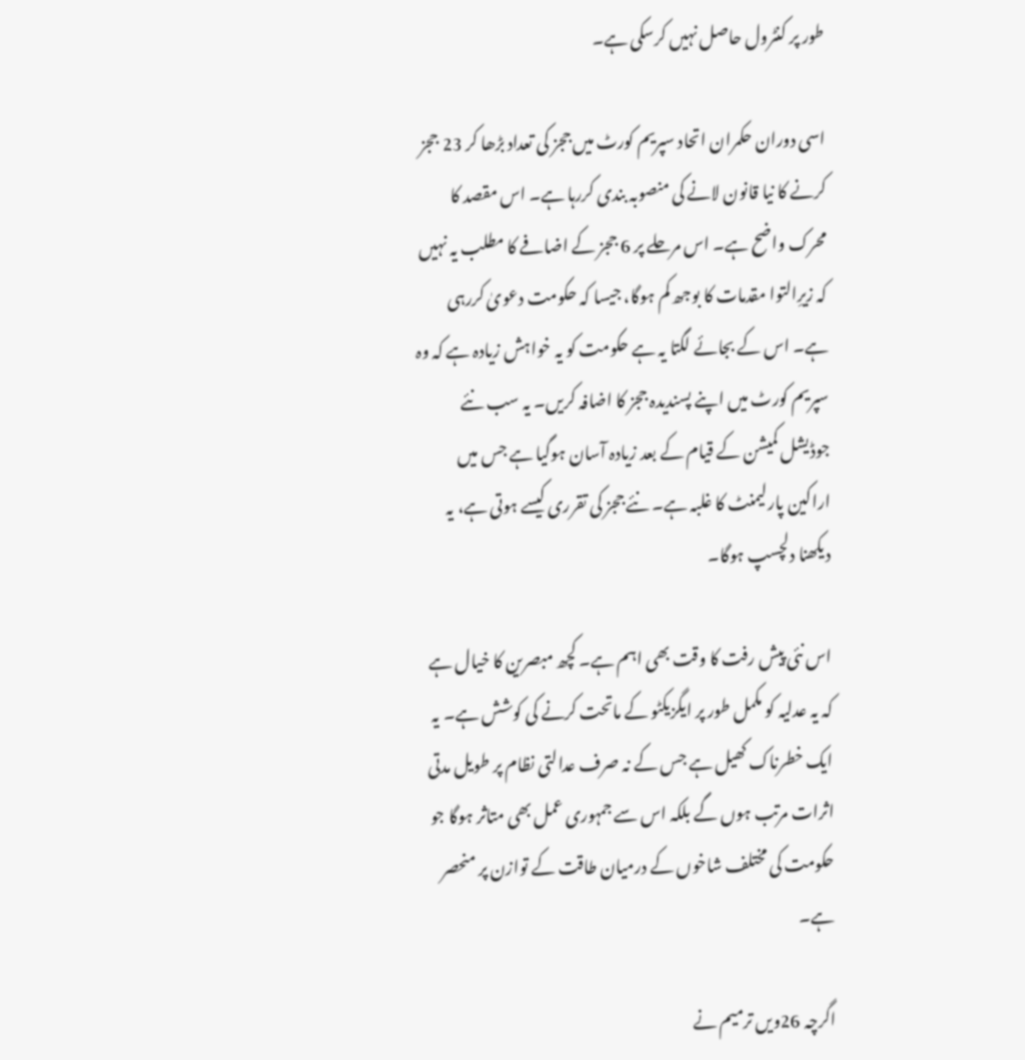طور پر کنٹرول حاصل نہیں کرسکی ہے۔

اسی دوران حکمران اتحاد سپریم کورٹ میں ججز کی تعداد بڑھا کر 23 ججز کرنے کا نیا قانون لانے کی منصوبہ بندی کررہا ہے۔ اس مقصد کا محرک واضح ہے۔ اس مرحلے پر 6 ججز کے اضافے کا مطلب یہ نہیں کہ زیرِالتوا مقدمات کا بوجھ کم ہوگا، جیسا کہ حکومت دعویٰ کررہی ہے۔ اس کے بجائے لگتا یہ ہے حکومت کو یہ خواہش زیادہ ہے کہ وہ سپریم کورٹ میں اپنے پسندیدہ ججز کا اضافہ کریں۔ یہ سب نئے جوڈیشل کمیشن کے قیام کے بعد زیادہ آسان ہوگیا ہے جس میں اراکین پارلیمنٹ کا غلبہ ہے۔ نئے ججز کی تقرری کیسے ہوتی ہے، یہ دیکھنا دلچسپ ہوگا۔

اس نئی پیش رفت کا وقت بھی اہم ہے۔ کچھ مبصرین کا خیال ہے کہ یہ عدلیہ کو مکمل طور پر ایگزیکٹو کے ماتحت کرنے کی کوشش ہے۔ یہ ایک خطرناک کھیل ہے جس کے نہ صرف عدالتی نظام پر طویل مدتی اثرات مرتب ہوں گے بلکہ اس سے جمہوری عمل بھی متاثر ہوگا جو حکومت کی مختلف شاخوں کے درمیان طاقت کے توازن پر منحصر ہے۔

اگرچہ 26ویں ترمیم نے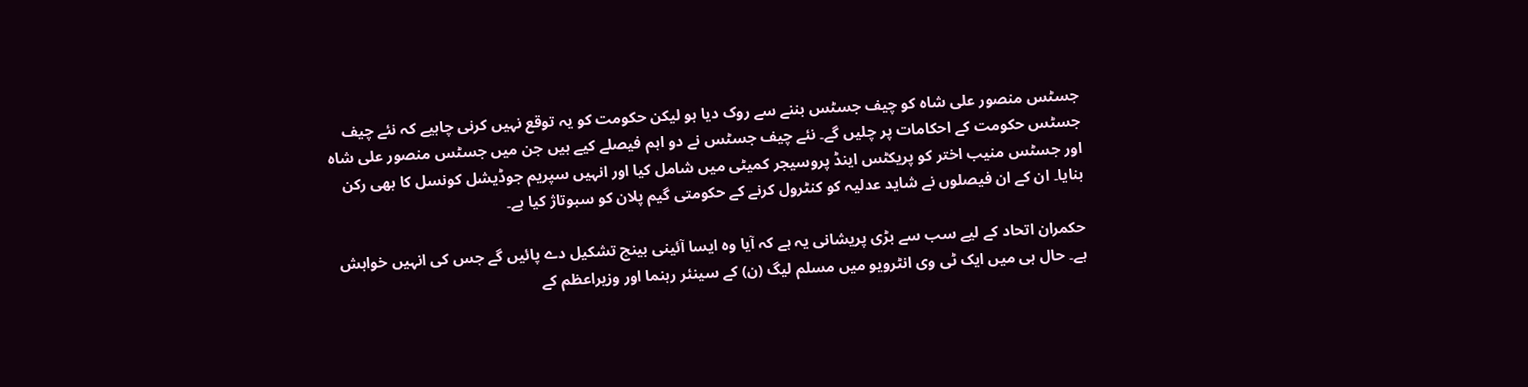جسٹس منصور علی شاہ کو چیف جسٹس بننے سے روک دیا ہو لیکن حکومت کو یہ توقع نہیں کرنی چاہیے کہ نئے چیف جسٹس حکومت کے احکامات پر چلیں گے۔ نئے چیف جسٹس نے دو اہم فیصلے کیے ہیں جن میں جسٹس منصور علی شاہ اور جسٹس منیب اختر کو پریکٹس اینڈ پروسیجر کمیٹی میں شامل کیا اور انہیں سپریم جوڈیشل کونسل کا بھی رکن بنایا۔ ان کے ان فیصلوں نے شاید عدلیہ کو کنٹرول کرنے کے حکومتی گیم پلان کو سبوتاژ کیا ہے۔

حکمران اتحاد کے لیے سب سے بڑی پریشانی یہ ہے کہ آیا وہ ایسا آئینی بینچ تشکیل دے پائیں گے جس کی انہیں خواہش ہے۔ حال ہی میں ایک ٹی وی انٹرویو میں مسلم لیگ (ن) کے سینئر رہنما اور وزیراعظم کے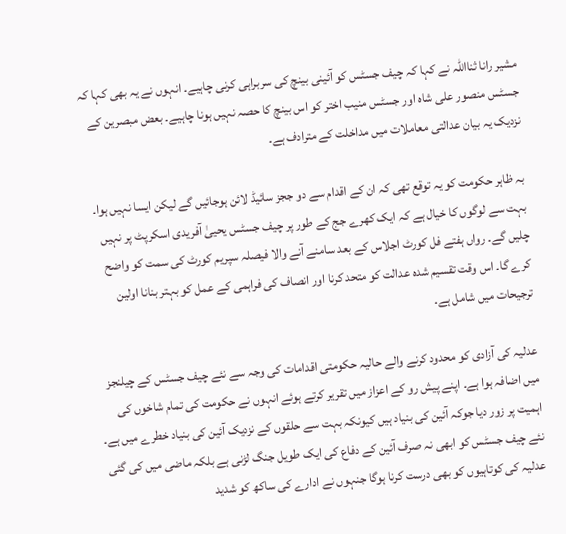مشیر رانا ثنااللہ نے کہا کہ چیف جسٹس کو آئینی بینچ کی سربراہی کرنی چاہیے۔ انہوں نے یہ بھی کہا کہ جسٹس منصور علی شاہ اور جسٹس منیب اختر کو اس بینچ کا حصہ نہیں ہونا چاہیے۔ بعض مبصرین کے نزدیک یہ بیان عدالتی معاملات میں مداخلت کے مترادف ہے۔

بہ ظاہر حکومت کو یہ توقع تھی کہ ان کے اقدام سے دو ججز سائیڈ لائن ہوجائیں گے لیکن ایسا نہیں ہوا۔ بہت سے لوگوں کا خیال ہے کہ ایک کھرے جج کے طور پر چیف جسٹس یحییٰ آفریدی اسکرپٹ پر نہیں چلیں گے۔ رواں ہفتے فل کورٹ اجلاس کے بعد سامنے آنے والا فیصلہ سپریم کورٹ کی سمت کو واضح کرے گا۔ اس وقت تقسیم شدہ عدالت کو متحد کرنا اور انصاف کی فراہمی کے عمل کو بہتر بنانا اولین ترجیحات میں شامل ہے۔

عدلیہ کی آزادی کو محدود کرنے والے حالیہ حکومتی اقدامات کی وجہ سے نئے چیف جسٹس کے چیلنجز میں اضافہ ہوا ہے۔ اپنے پیش رو کے اعزاز میں تقریر کرتے ہوئے انہوں نے حکومت کی تمام شاخوں کی اہمیت پر زور دیا جوکہ آئین کی بنیاد ہیں کیونکہ بہت سے حلقوں کے نزدیک آئین کی بنیاد خطرے میں ہے۔ نئے چیف جسٹس کو ابھی نہ صرف آئین کے دفاع کی ایک طویل جنگ لڑنی ہے بلکہ ماضی میں کی گئی عدلیہ کی کوتاہیوں کو بھی درست کرنا ہوگا جنہوں نے ادارے کی ساکھ کو شدید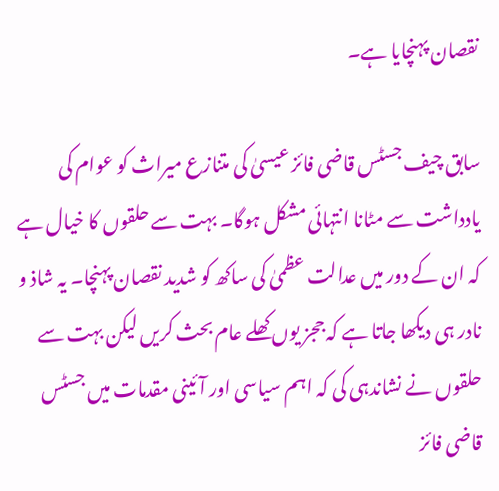نقصان پہنچایا ہے۔

سابق چیف جسٹس قاضی فائز عیسیٰ کی متنازع میراث کو عوام کی یادداشت سے مٹانا انتہائی مشکل ہوگا۔ بہت سے حلقوں کا خیال ہے کہ ان کے دور میں عدالت عظمیٰ کی ساکھ کو شدید نقصان پہنچا۔ یہ شاذ و نادر ہی دیکھا جاتا ہے کہ ججز یوں کھلے عام بحث کریں لیکن بہت سے حلقوں نے نشاندہی کی کہ اہم سیاسی اور آئینی مقدمات میں جسٹس قاضی فائز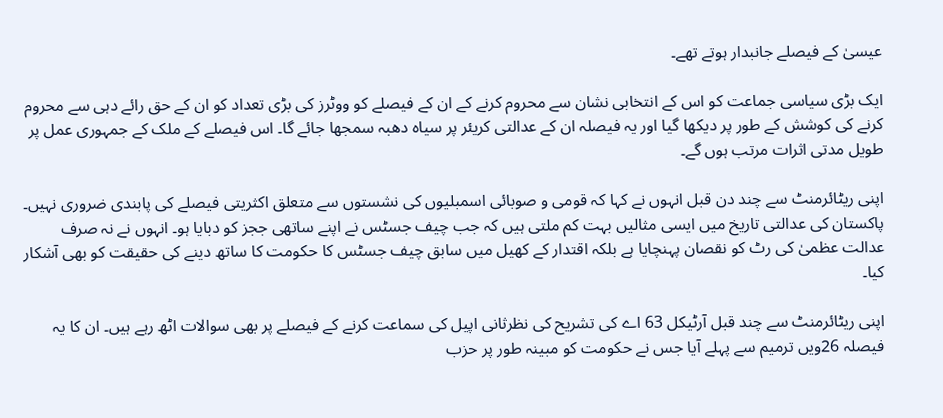عیسیٰ کے فیصلے جانبدار ہوتے تھے۔

ایک بڑی سیاسی جماعت کو اس کے انتخابی نشان سے محروم کرنے کے ان کے فیصلے کو ووٹرز کی بڑی تعداد کو ان کے حق رائے دہی سے محروم کرنے کی کوشش کے طور پر دیکھا گیا اور یہ فیصلہ ان کے عدالتی کریئر پر سیاہ دھبہ سمجھا جائے گا۔ اس فیصلے کے ملک کے جمہوری عمل پر طویل مدتی اثرات مرتب ہوں گے۔

اپنی ریٹائرمنٹ سے چند دن قبل انہوں نے کہا کہ قومی و صوبائی اسمبلیوں کی نشستوں سے متعلق اکثریتی فیصلے کی پابندی ضروری نہیں۔ پاکستان کی عدالتی تاریخ میں ایسی مثالیں بہت کم ملتی ہیں کہ جب چیف جسٹس نے اپنے ساتھی ججز کو دبایا ہو۔ انہوں نے نہ صرف عدالت عظمیٰ کی رٹ کو نقصان پہنچایا ہے بلکہ اقتدار کے کھیل میں سابق چیف جسٹس کا حکومت کا ساتھ دینے کی حقیقت کو بھی آشکار کیا۔

اپنی ریٹائرمنٹ سے چند قبل آرٹیکل 63 اے کی تشریح کی نظرثانی اپیل کی سماعت کرنے کے فیصلے پر بھی سوالات اٹھ رہے ہیں۔ ان کا یہ فیصلہ 26ویں ترمیم سے پہلے آیا جس نے حکومت کو مبینہ طور پر حزب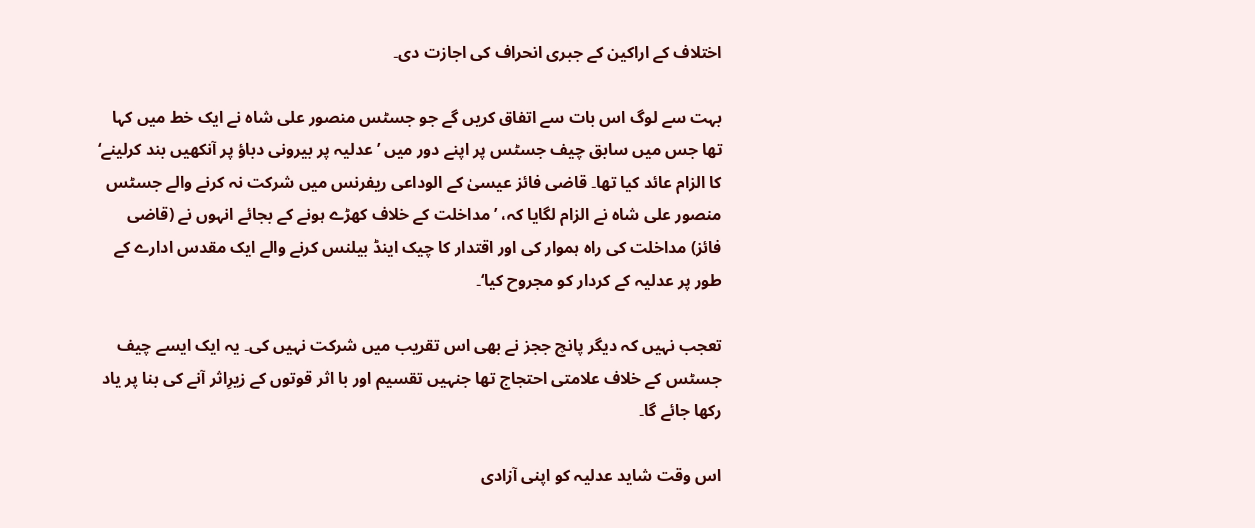اختلاف کے اراکین کے جبری انحراف کی اجازت دی۔

بہت سے لوگ اس بات سے اتفاق کریں گے جو جسٹس منصور علی شاہ نے ایک خط میں کہا تھا جس میں سابق چیف جسٹس پر اپنے دور میں ’عدلیہ پر بیرونی دباؤ پر آنکھیں بند کرلینے‘ کا الزام عائد کیا تھا۔ قاضی فائز عیسیٰ کے الوداعی ریفرنس میں شرکت نہ کرنے والے جسٹس منصور علی شاہ نے الزام لگایا کہ، ’مداخلت کے خلاف کھڑے ہونے کے بجائے انہوں نے (قاضی فائز) مداخلت کی راہ ہموار کی اور اقتدار کا چیک اینڈ بیلنس کرنے والے ایک مقدس ادارے کے طور پر عدلیہ کے کردار کو مجروح کیا‘۔

تعجب نہیں کہ دیگر پانچ ججز نے بھی اس تقریب میں شرکت نہیں کی۔ یہ ایک ایسے چیف جسٹس کے خلاف علامتی احتجاج تھا جنہیں تقسیم اور با اثر قوتوں کے زیرِاثر آنے کی بنا پر یاد رکھا جائے گا۔

اس وقت شاید عدلیہ کو اپنی آزادی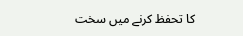کا تحفظ کرنے میں سخت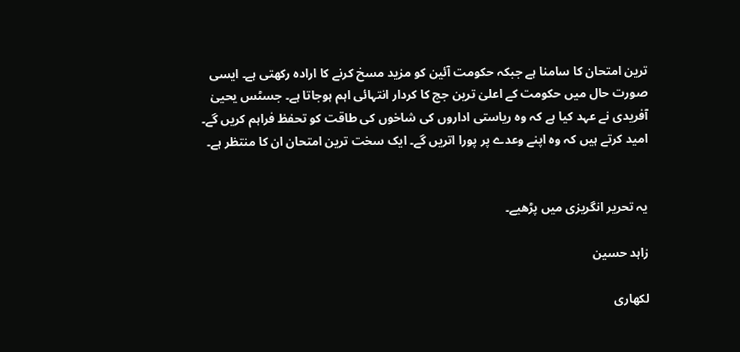ترین امتحان کا سامنا ہے جبکہ حکومت آئین کو مزید مسخ کرنے کا ارادہ رکھتی ہے۔ ایسی صورت حال میں حکومت کے اعلیٰ ترین جج کا کردار انتہائی اہم ہوجاتا ہے۔ جسٹس یحییٰ آفریدی نے عہد کیا ہے کہ وہ ریاستی اداروں کی شاخوں کی طاقت کو تحفظ فراہم کریں گے۔ امید کرتے ہیں کہ وہ اپنے وعدے پر پورا اتریں گے۔ ایک سخت ترین امتحان ان کا منتظر ہے۔


یہ تحریر انگریزی میں پڑھیے۔

زاہد حسین

لکھاری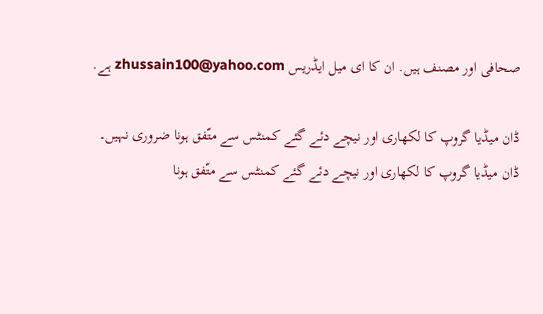صحافی اور مصنف ہیں. ان کا ای میل ایڈریس zhussain100@yahoo.com ہے.

ڈان میڈیا گروپ کا لکھاری اور نیچے دئے گئے کمنٹس سے متّفق ہونا ضروری نہیں۔
ڈان میڈیا گروپ کا لکھاری اور نیچے دئے گئے کمنٹس سے متّفق ہونا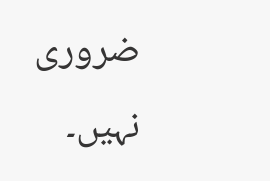ضروری نہیں۔